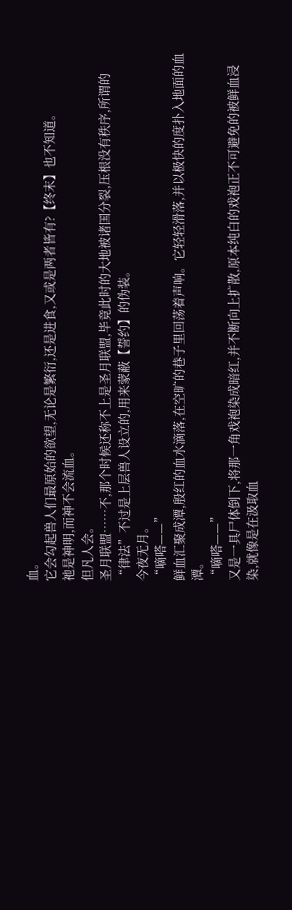血。
它会勾起兽人们最原始的欲望,无论是繁衍,还是进食,又或是两者皆有?【终末】也不知道。
祂是神明,而神不会流血。
但凡人会。
圣月联盟……不,那个时候还称不上是圣月联盟,毕竟此时的大地被诸国分裂,压根没有秩序,所谓的“律法”不过是上层兽人设立的,用来蒙蔽【誓约】的伪装。
今夜无月。
“嘀嗒——”
鲜血汇聚成潭,殷红的血水滴落,在空旷的巷子里回荡着声响。它轻轻滑落,并以极快的度扑入地面的血潭。
“嘀嗒——”
又是一具尸体倒下,将那一角戏袍染成暗红,并不断向上扩散,原本纯白的戏袍正不可避免的被鲜血浸染,就像是在汲取血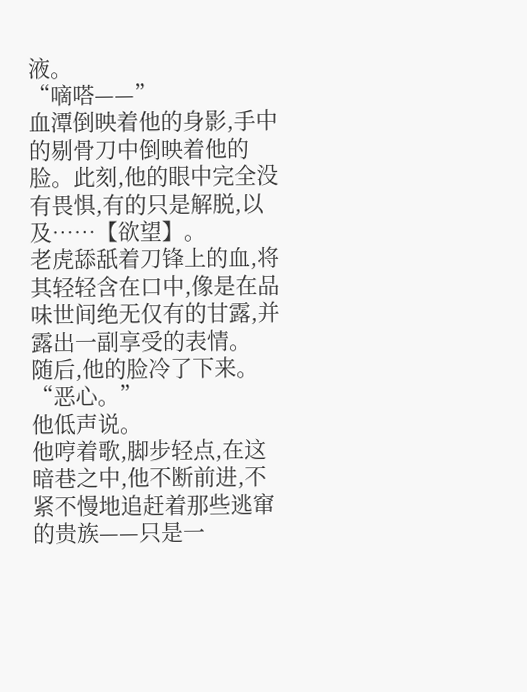液。
“嘀嗒——”
血潭倒映着他的身影,手中的剔骨刀中倒映着他的脸。此刻,他的眼中完全没有畏惧,有的只是解脱,以及……【欲望】。
老虎舔舐着刀锋上的血,将其轻轻含在口中,像是在品味世间绝无仅有的甘露,并露出一副享受的表情。
随后,他的脸冷了下来。
“恶心。”
他低声说。
他哼着歌,脚步轻点,在这暗巷之中,他不断前进,不紧不慢地追赶着那些逃窜的贵族——只是一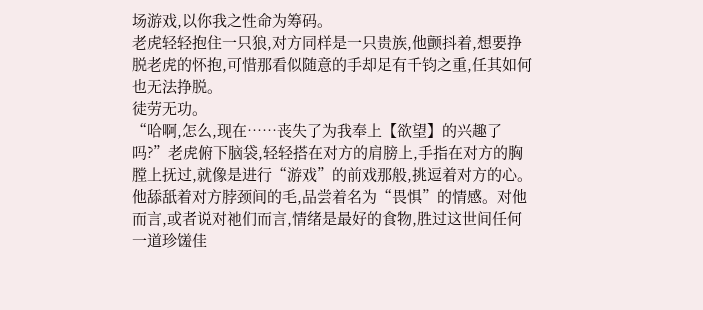场游戏,以你我之性命为筹码。
老虎轻轻抱住一只狼,对方同样是一只贵族,他颤抖着,想要挣脱老虎的怀抱,可惜那看似随意的手却足有千钧之重,任其如何也无法挣脱。
徒劳无功。
“哈啊,怎么,现在……丧失了为我奉上【欲望】的兴趣了吗?”老虎俯下脑袋,轻轻搭在对方的肩膀上,手指在对方的胸膛上抚过,就像是进行“游戏”的前戏那般,挑逗着对方的心。
他舔舐着对方脖颈间的毛,品尝着名为“畏惧”的情感。对他而言,或者说对祂们而言,情绪是最好的食物,胜过这世间任何一道珍馐佳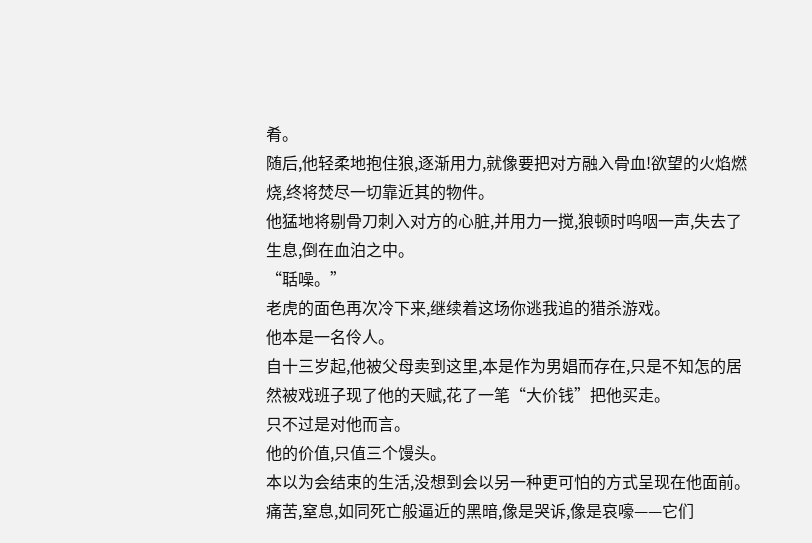肴。
随后,他轻柔地抱住狼,逐渐用力,就像要把对方融入骨血!欲望的火焰燃烧,终将焚尽一切靠近其的物件。
他猛地将剔骨刀刺入对方的心脏,并用力一搅,狼顿时呜咽一声,失去了生息,倒在血泊之中。
“聒噪。”
老虎的面色再次冷下来,继续着这场你逃我追的猎杀游戏。
他本是一名伶人。
自十三岁起,他被父母卖到这里,本是作为男娼而存在,只是不知怎的居然被戏班子现了他的天赋,花了一笔“大价钱”把他买走。
只不过是对他而言。
他的价值,只值三个馒头。
本以为会结束的生活,没想到会以另一种更可怕的方式呈现在他面前。
痛苦,窒息,如同死亡般逼近的黑暗,像是哭诉,像是哀嚎——它们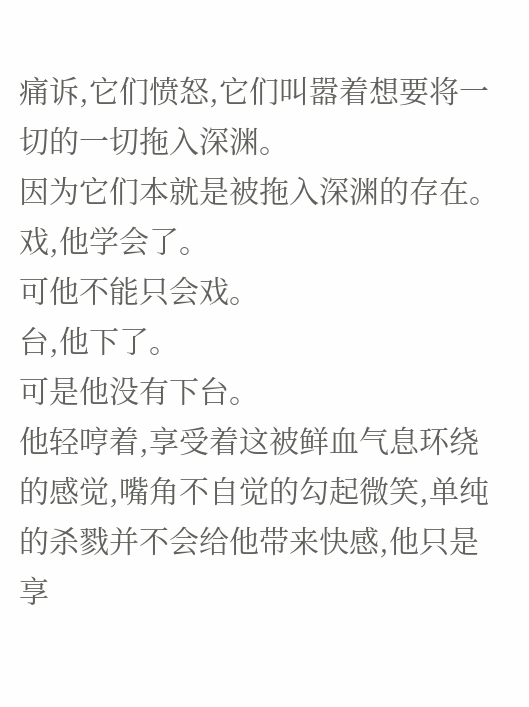痛诉,它们愤怒,它们叫嚣着想要将一切的一切拖入深渊。
因为它们本就是被拖入深渊的存在。
戏,他学会了。
可他不能只会戏。
台,他下了。
可是他没有下台。
他轻哼着,享受着这被鲜血气息环绕的感觉,嘴角不自觉的勾起微笑,单纯的杀戮并不会给他带来快感,他只是享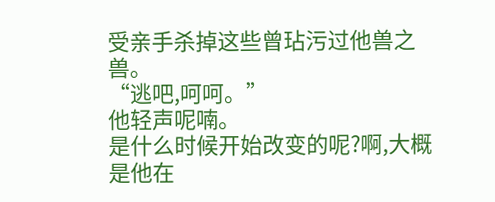受亲手杀掉这些曾玷污过他兽之兽。
“逃吧,呵呵。”
他轻声呢喃。
是什么时候开始改变的呢?啊,大概是他在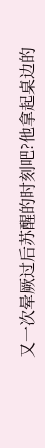又一次晕厥过后苏醒的时刻吧?他拿起桌边的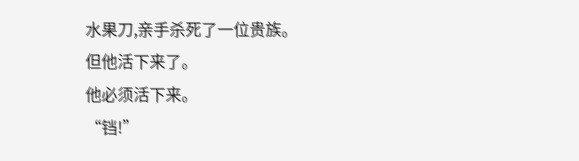水果刀,亲手杀死了一位贵族。
但他活下来了。
他必须活下来。
“铛!”